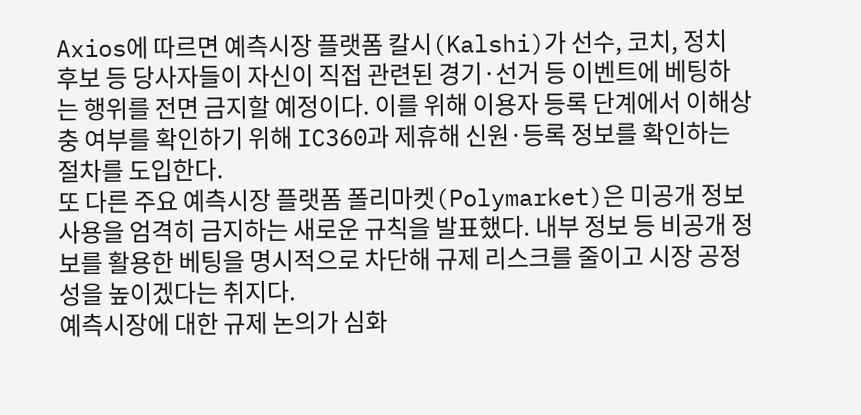Axios에 따르면 예측시장 플랫폼 칼시(Kalshi)가 선수, 코치, 정치 후보 등 당사자들이 자신이 직접 관련된 경기·선거 등 이벤트에 베팅하는 행위를 전면 금지할 예정이다. 이를 위해 이용자 등록 단계에서 이해상충 여부를 확인하기 위해 IC360과 제휴해 신원·등록 정보를 확인하는 절차를 도입한다.
또 다른 주요 예측시장 플랫폼 폴리마켓(Polymarket)은 미공개 정보 사용을 엄격히 금지하는 새로운 규칙을 발표했다. 내부 정보 등 비공개 정보를 활용한 베팅을 명시적으로 차단해 규제 리스크를 줄이고 시장 공정성을 높이겠다는 취지다.
예측시장에 대한 규제 논의가 심화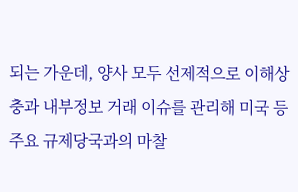되는 가운데, 양사 모두 선제적으로 이해상충과 내부정보 거래 이슈를 관리해 미국 등 주요 규제당국과의 마찰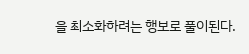을 최소화하려는 행보로 풀이된다.